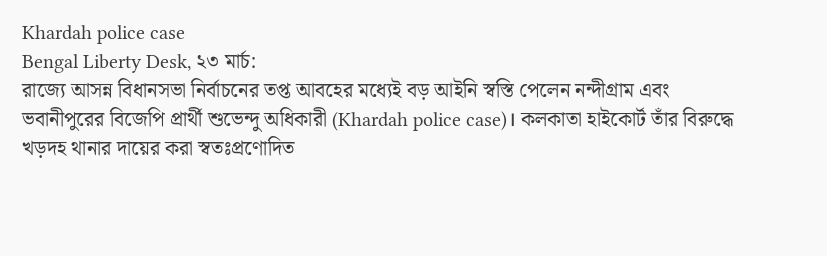Khardah police case
Bengal Liberty Desk, ২৩ মার্চ:
রাজ্যে আসন্ন বিধানসভা নির্বাচনের তপ্ত আবহের মধ্যেই বড় আইনি স্বস্তি পেলেন নন্দীগ্রাম এবং ভবানীপুরের বিজেপি প্রার্থী শুভেন্দু অধিকারী (Khardah police case)। কলকাতা হাইকোর্ট তাঁর বিরুদ্ধে খড়দহ থানার দায়ের করা স্বতঃপ্রণোদিত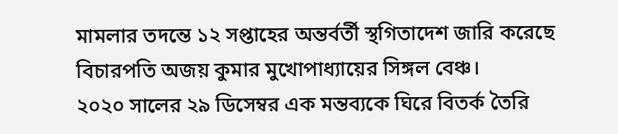মামলার তদন্তে ১২ সপ্তাহের অন্তর্বর্তী স্থগিতাদেশ জারি করেছে বিচারপতি অজয় কুমার মুখোপাধ্যায়ের সিঙ্গল বেঞ্চ।
২০২০ সালের ২৯ ডিসেম্বর এক মন্তব্যকে ঘিরে বিতর্ক তৈরি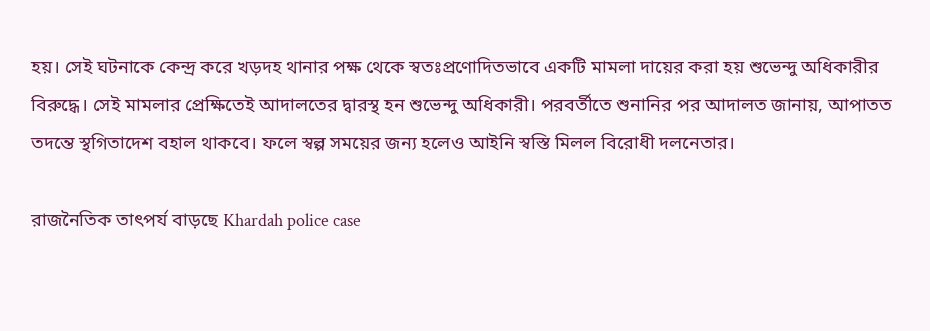হয়। সেই ঘটনাকে কেন্দ্র করে খড়দহ থানার পক্ষ থেকে স্বতঃপ্রণোদিতভাবে একটি মামলা দায়ের করা হয় শুভেন্দু অধিকারীর বিরুদ্ধে। সেই মামলার প্রেক্ষিতেই আদালতের দ্বারস্থ হন শুভেন্দু অধিকারী। পরবর্তীতে শুনানির পর আদালত জানায়, আপাতত তদন্তে স্থগিতাদেশ বহাল থাকবে। ফলে স্বল্প সময়ের জন্য হলেও আইনি স্বস্তি মিলল বিরোধী দলনেতার।

রাজনৈতিক তাৎপর্য বাড়ছে Khardah police case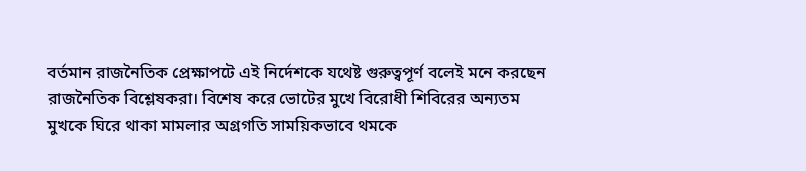বর্তমান রাজনৈতিক প্রেক্ষাপটে এই নির্দেশকে যথেষ্ট গুরুত্বপূর্ণ বলেই মনে করছেন রাজনৈতিক বিশ্লেষকরা। বিশেষ করে ভোটের মুখে বিরোধী শিবিরের অন্যতম মুখকে ঘিরে থাকা মামলার অগ্রগতি সাময়িকভাবে থমকে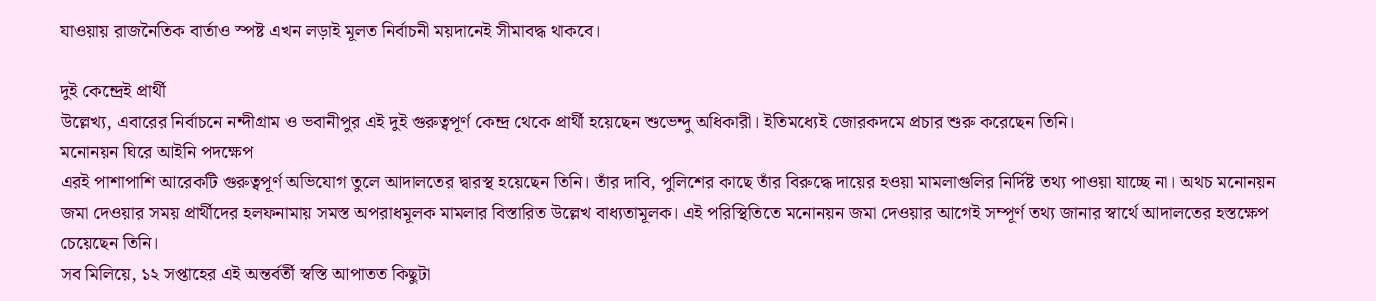যাওয়ায় রাজনৈতিক বার্তাও স্পষ্ট এখন লড়াই মূলত নির্বাচনী ময়দানেই সীমাবদ্ধ থাকবে।

দুই কেন্দ্রেই প্রার্থী
উল্লেখ্য, এবারের নির্বাচনে নন্দীগ্রাম ও ভবানীপুর এই দুই গুরুত্বপূর্ণ কেন্দ্র থেকে প্রার্থী হয়েছেন শুভেন্দু অধিকারী। ইতিমধ্যেই জোরকদমে প্রচার শুরু করেছেন তিনি।
মনোনয়ন ঘিরে আইনি পদক্ষেপ
এরই পাশাপাশি আরেকটি গুরুত্বপূর্ণ অভিযোগ তুলে আদালতের দ্বারস্থ হয়েছেন তিনি। তাঁর দাবি, পুলিশের কাছে তাঁর বিরুদ্ধে দায়ের হওয়া মামলাগুলির নির্দিষ্ট তথ্য পাওয়া যাচ্ছে না। অথচ মনোনয়ন জমা দেওয়ার সময় প্রার্থীদের হলফনামায় সমস্ত অপরাধমূলক মামলার বিস্তারিত উল্লেখ বাধ্যতামূলক। এই পরিস্থিতিতে মনোনয়ন জমা দেওয়ার আগেই সম্পূর্ণ তথ্য জানার স্বার্থে আদালতের হস্তক্ষেপ চেয়েছেন তিনি।
সব মিলিয়ে, ১২ সপ্তাহের এই অন্তর্বর্তী স্বস্তি আপাতত কিছুটা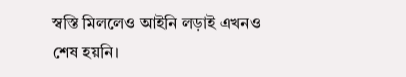স্বস্তি মিললেও আইনি লড়াই এখনও শেষ হয়নি।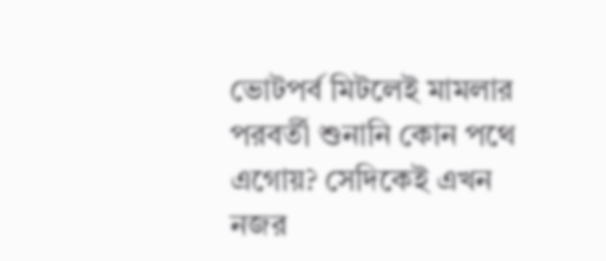ভোটপর্ব মিটলেই মামলার পরবর্তী শুনানি কোন পথে এগোয়? সেদিকেই এখন নজর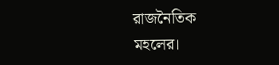রাজনৈতিক মহলের।